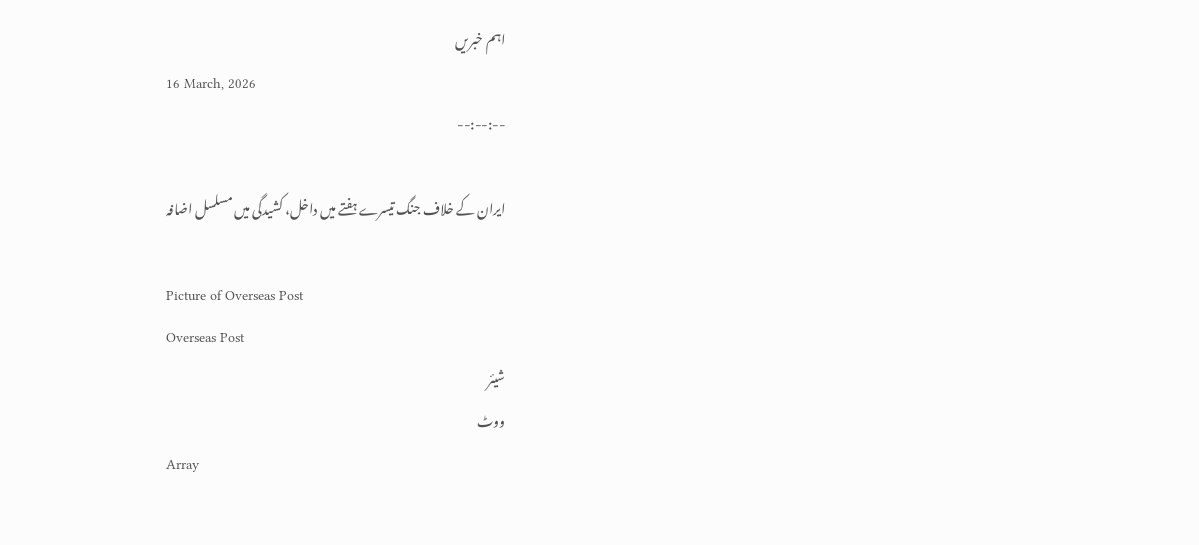اہم خبریں
16 March, 2026
--:--:--

ایران کے خلاف جنگ تیسرے ہفتے میں داخل، کشیدگی میں مسلسل اضافہ

Picture of Overseas Post
Overseas Post
شیئر
ووٹ
Array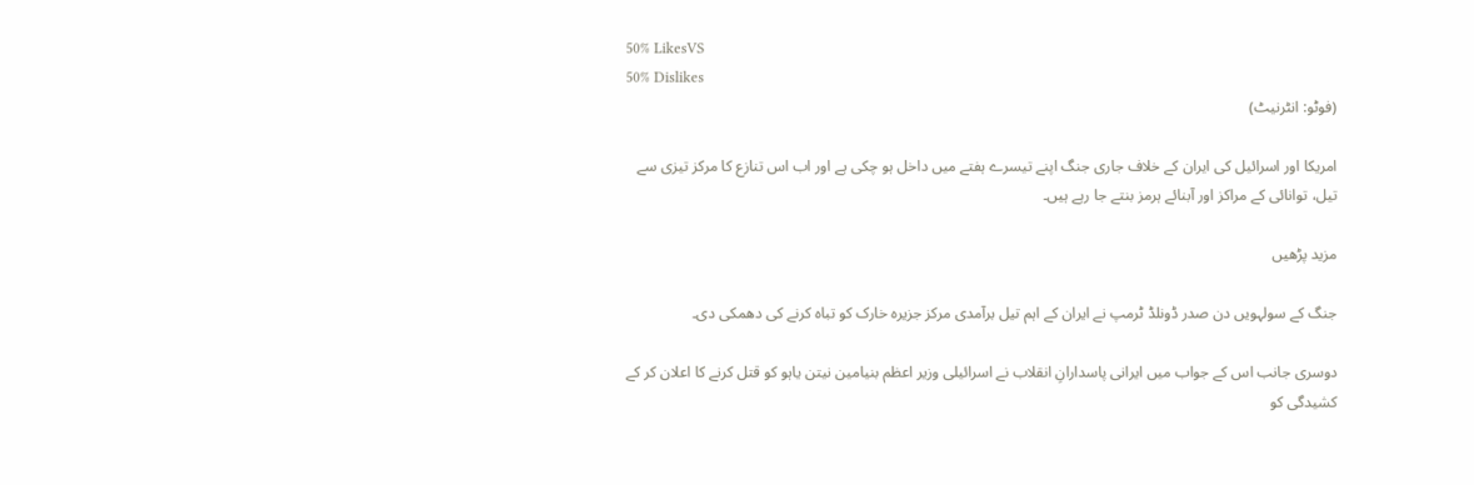50% LikesVS
50% Dislikes
(فوٹو: انٹرنیٹ)

امریکا اور اسرائیل کی ایران کے خلاف جاری جنگ اپنے تیسرے ہفتے میں داخل ہو چکی ہے اور اب اس تنازع کا مرکز تیزی سے تیل، توانائی کے مراکز اور آبنائے ہرمز بنتے جا رہے ہیں۔

مزید پڑھیں

جنگ کے سولہویں دن صدر ڈونلڈ ٹرمپ نے ایران کے اہم تیل برآمدی مرکز جزیرہ خارک کو تباہ کرنے کی دھمکی دی۔

دوسری جانب اس کے جواب میں ایرانی پاسدارانِ انقلاب نے اسرائیلی وزیر اعظم بنیامین نیتن یاہو کو قتل کرنے کا اعلان کر کے کشیدگی کو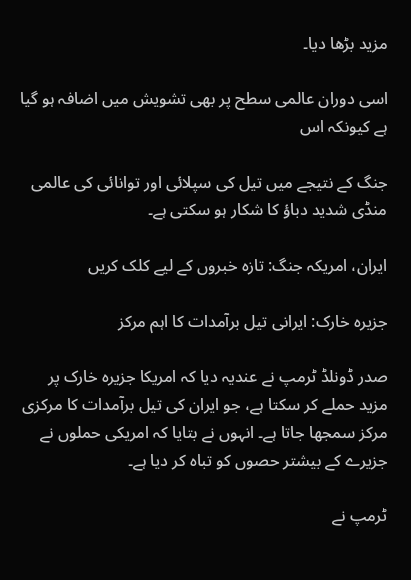مزید بڑھا دیا۔

اسی دوران عالمی سطح پر بھی تشویش میں اضافہ ہو گیا ہے کیونکہ اس

جنگ کے نتیجے میں تیل کی سپلائی اور توانائی کی عالمی منڈی شدید دباؤ کا شکار ہو سکتی ہے۔

ایران، امریکہ جنگ: تازہ خبروں کے لیے کلک کریں

جزیرہ خارک: ایرانی تیل برآمدات کا اہم مرکز

صدر ڈونلڈ ٹرمپ نے عندیہ دیا کہ امریکا جزیرہ خارک پر مزید حملے کر سکتا ہے، جو ایران کی تیل برآمدات کا مرکزی مرکز سمجھا جاتا ہے۔ انہوں نے بتایا کہ امریکی حملوں نے جزیرے کے بیشتر حصوں کو تباہ کر دیا ہے۔

ٹرمپ نے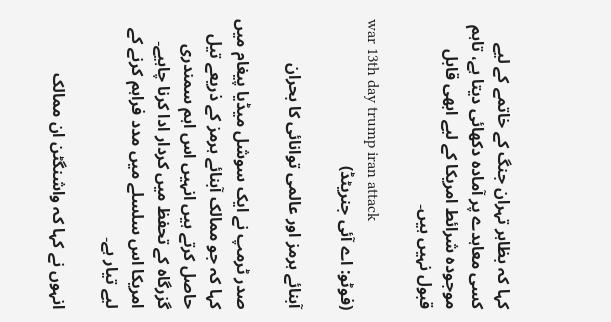کہا کہ بظاہر تہران جنگ کے خاتمے کے لیے کسی معاہدے پر آمادہ دکھائی دیتا ہے، تاہم موجودہ شرائط امریکا کے لیے ابھی قابل قبول نہیں ہیں۔

war 13th day trump iran attack
(فوٹو: اے آئی جنریٹڈ)

آبنائے ہرمز اور عالمی توانائی کا بحران

صدر ٹرمپ نے ایک سوشل میڈیا پیغام میں کہا کہ جو ممالک آبنائے ہرمز کے ذریعے تیل حاصل کرتے ہیں انہیں اس اہم سمندری گزرگاہ کے تحفظ میں کردار ادا کرنا چاہیے۔ امریکا اس سلسلے میں مدد فراہم کرنے کے لیے تیار ہے۔

انہوں نے کہا کہ واشنگٹن ان ممالک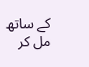کے ساتھ مل کر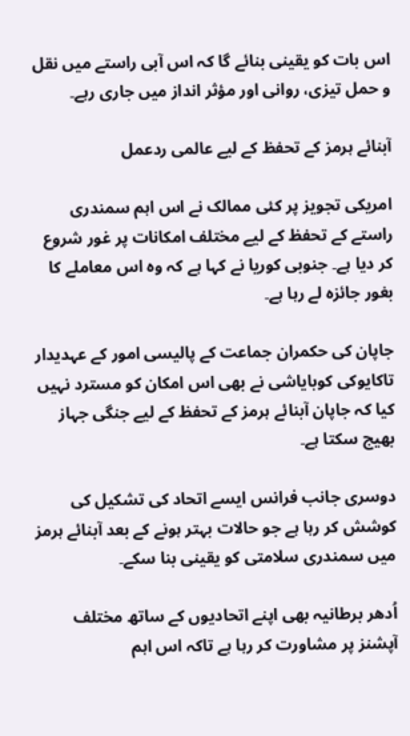اس بات کو یقینی بنائے گا کہ اس آبی راستے میں نقل و حمل تیزی، روانی اور مؤثر انداز میں جاری رہے۔

آبنائے ہرمز کے تحفظ کے لیے عالمی ردعمل

امریکی تجویز پر کئی ممالک نے اس اہم سمندری راستے کے تحفظ کے لیے مختلف امکانات پر غور شروع کر دیا ہے۔ جنوبی کوریا نے کہا ہے کہ وہ اس معاملے کا بغور جائزہ لے رہا ہے۔

جاپان کی حکمران جماعت کے پالیسی امور کے عہدیدار تاکایوکی کوبایاشی نے بھی اس امکان کو مسترد نہیں کیا کہ جاپان آبنائے ہرمز کے تحفظ کے لیے جنگی جہاز بھیج سکتا ہے۔

دوسری جانب فرانس ایسے اتحاد کی تشکیل کی کوشش کر رہا ہے جو حالات بہتر ہونے کے بعد آبنائے ہرمز میں سمندری سلامتی کو یقینی بنا سکے۔

اُدھر برطانیہ بھی اپنے اتحادیوں کے ساتھ مختلف آپشنز پر مشاورت کر رہا ہے تاکہ اس اہم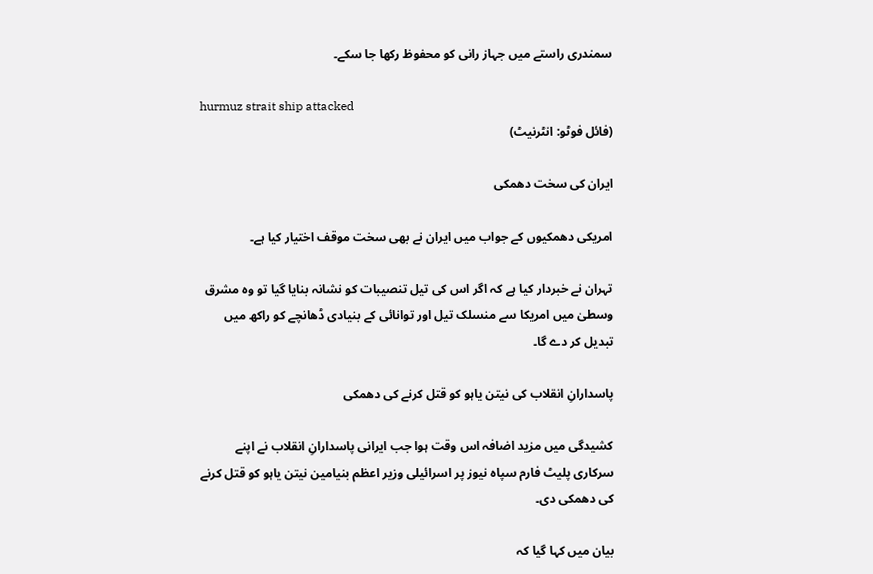سمندری راستے میں جہاز رانی کو محفوظ رکھا جا سکے۔

hurmuz strait ship attacked
(فائل فوٹو: انٹرنیٹ)

ایران کی سخت دھمکی

امریکی دھمکیوں کے جواب میں ایران نے بھی سخت موقف اختیار کیا ہے۔

تہران نے خبردار کیا ہے کہ اگر اس کی تیل تنصیبات کو نشانہ بنایا گیا تو وہ مشرق وسطیٰ میں امریکا سے منسلک تیل اور توانائی کے بنیادی ڈھانچے کو راکھ میں تبدیل کر دے گا۔

پاسدارانِ انقلاب کی نیتن یاہو کو قتل کرنے کی دھمکی

کشیدگی میں مزید اضافہ اس وقت ہوا جب ایرانی پاسدارانِ انقلاب نے اپنے سرکاری پلیٹ فارم سپاہ نیوز پر اسرائیلی وزیر اعظم بنیامین نیتن یاہو کو قتل کرنے کی دھمکی دی۔

بیان میں کہا گیا کہ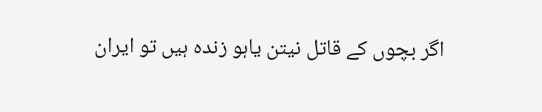اگر بچوں کے قاتل نیتن یاہو زندہ ہیں تو ایران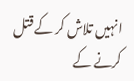انہیں تلاش کر کے قتل کرنے کے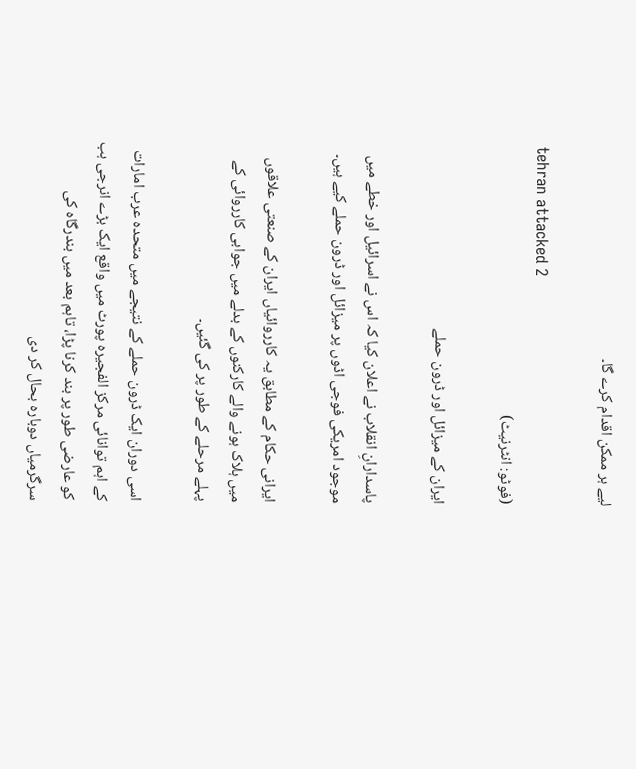لیے ہر ممکن اقدام کرے گا۔

tehran attacked 2
(فوٹو: انٹرنیٹ)

ایران کے میزائل اور ڈرون حملے

پاسدارانِ انقلاب نے اعلان کیا کہ اس نے اسرائیل اور خطے میں موجود امریکی فوجی اڈوں پر میزائل اور ڈرون حملے کیے ہیں۔

ایرانی حکام کے مطابق یہ کارروائیاں ایران کے صنعتی علاقوں میں ہلاک ہونے والے کارکنوں کے بدلے میں جوابی کارروائی کے پہلے مرحلے کے طور پر کی گئیں۔

اسی دوران ایک ڈرون حملے کے نتیجے میں متحدہ عرب امارات کے اہم توانائی مرکز الفجیرہ پورٹ میں واقع ایک بڑے انرجی ہب کو عارضی طور پر بند کرنا پڑا، تاہم بعد میں بندرگاہ کی سرگرمیاں دوبارہ بحال کر دی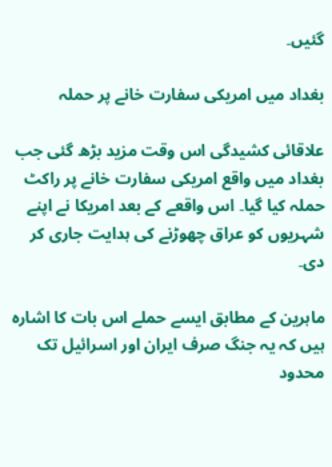گئیں۔

بغداد میں امریکی سفارت خانے پر حملہ

علاقائی کشیدگی اس وقت مزید بڑھ گئی جب بغداد میں واقع امریکی سفارت خانے پر راکٹ حملہ کیا گیا۔ اس واقعے کے بعد امریکا نے اپنے شہریوں کو عراق چھوڑنے کی ہدایت جاری کر دی۔

ماہرین کے مطابق ایسے حملے اس بات کا اشارہ ہیں کہ یہ جنگ صرف ایران اور اسرائیل تک محدود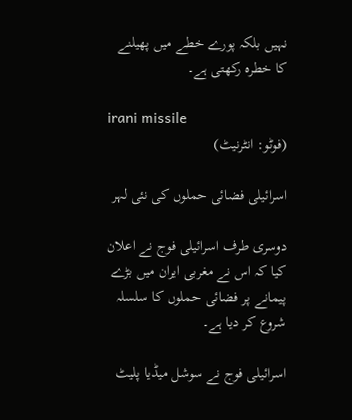نہیں بلکہ پورے خطے میں پھیلنے کا خطرہ رکھتی ہے۔

irani missile
(فوٹو: انٹرنیٹ)

اسرائیلی فضائی حملوں کی نئی لہر

دوسری طرف اسرائیلی فوج نے اعلان کیا کہ اس نے مغربی ایران میں بڑے پیمانے پر فضائی حملوں کا سلسلہ شروع کر دیا ہے۔

اسرائیلی فوج نے سوشل میڈیا پلیٹ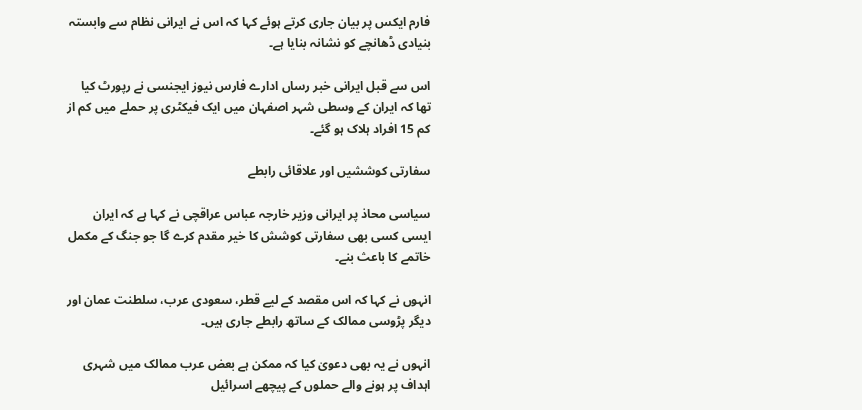فارم ایکس پر بیان جاری کرتے ہوئے کہا کہ اس نے ایرانی نظام سے وابستہ بنیادی ڈھانچے کو نشانہ بنایا ہے۔

اس سے قبل ایرانی خبر رساں ادارے فارس نیوز ایجنسی نے رپورٹ کیا تھا کہ ایران کے وسطی شہر اصفہان میں ایک فیکٹری پر حملے میں کم از کم 15 افراد ہلاک ہو گئے۔

سفارتی کوششیں اور علاقائی رابطے

سیاسی محاذ پر ایرانی وزیر خارجہ عباس عراقچی نے کہا ہے کہ ایران ایسی کسی بھی سفارتی کوشش کا خیر مقدم کرے گا جو جنگ کے مکمل خاتمے کا باعث بنے۔

انہوں نے کہا کہ اس مقصد کے لیے قطر، سعودی عرب، سلطنت عمان اور دیگر پڑوسی ممالک کے ساتھ رابطے جاری ہیں۔

انہوں نے یہ بھی دعویٰ کیا کہ ممکن ہے بعض عرب ممالک میں شہری اہداف پر ہونے والے حملوں کے پیچھے اسرائیل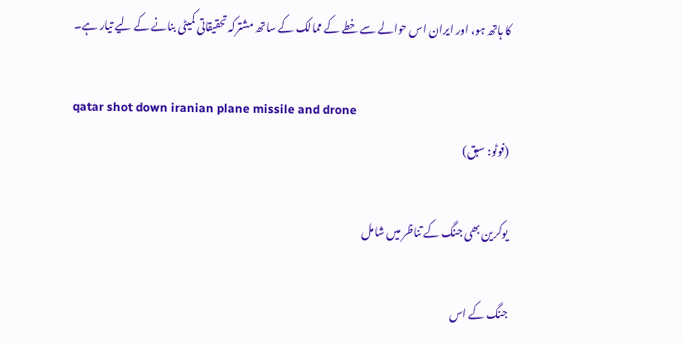کا ہاتھ ہو، اور ایران اس حوالے سے خطے کے ممالک کے ساتھ مشترکہ تحقیقاتی کمیٹی بنانے کے لیے تیار ہے۔

qatar shot down iranian plane missile and drone
(فوٹو: سبق)

یوکرین بھی جنگ کے تناظر میں شامل

جنگ کے اس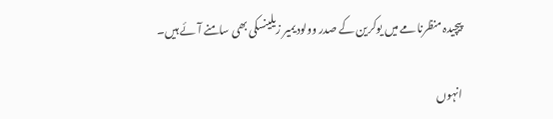پیچیدہ منظرنامے میں یوکرین کے صدر وولودیمیر زیلینسکی بھی سامنے آئے ہیں۔

انہوں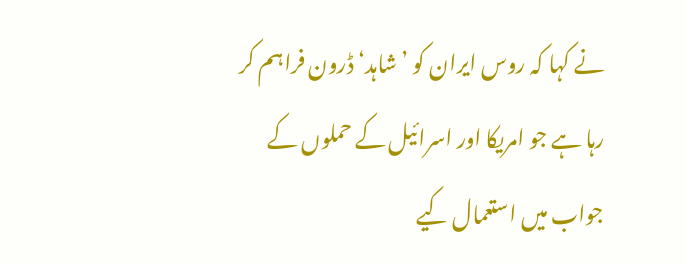نے کہا کہ روس ایران کو ’شاہد‘ ڈرون فراہم کر رہا ہے جو امریکا اور اسرائیل کے حملوں کے جواب میں استعمال کیے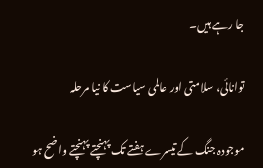جا رہے ہیں۔

توانائی، سلامتی اور عالمی سیاست کا نیا مرحلہ

موجودہ جنگ کے تیسرے ہفتے تک پہنچتے پہنچتے واضح ہو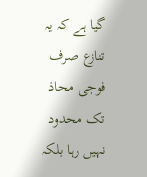گیا ہے کہ یہ تنازع صرف فوجی محاذ تک محدود نہیں رہا بلکہ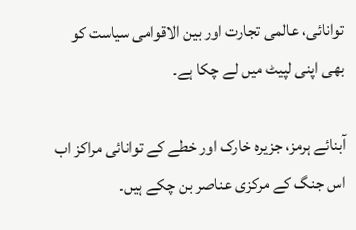توانائی، عالمی تجارت اور بین الاقوامی سیاست کو بھی اپنی لپیٹ میں لے چکا ہے۔

آبنائے ہرمز، جزیرہ خارک اور خطے کے توانائی مراکز اب اس جنگ کے مرکزی عناصر بن چکے ہیں۔